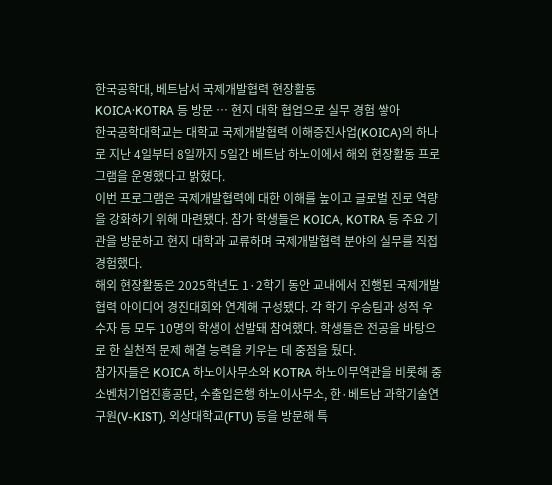한국공학대, 베트남서 국제개발협력 현장활동
KOICA·KOTRA 등 방문 … 현지 대학 협업으로 실무 경험 쌓아
한국공학대학교는 대학교 국제개발협력 이해증진사업(KOICA)의 하나로 지난 4일부터 8일까지 5일간 베트남 하노이에서 해외 현장활동 프로그램을 운영했다고 밝혔다.
이번 프로그램은 국제개발협력에 대한 이해를 높이고 글로벌 진로 역량을 강화하기 위해 마련됐다. 참가 학생들은 KOICA, KOTRA 등 주요 기관을 방문하고 현지 대학과 교류하며 국제개발협력 분야의 실무를 직접 경험했다.
해외 현장활동은 2025학년도 1·2학기 동안 교내에서 진행된 국제개발협력 아이디어 경진대회와 연계해 구성됐다. 각 학기 우승팀과 성적 우수자 등 모두 10명의 학생이 선발돼 참여했다. 학생들은 전공을 바탕으로 한 실천적 문제 해결 능력을 키우는 데 중점을 뒀다.
참가자들은 KOICA 하노이사무소와 KOTRA 하노이무역관을 비롯해 중소벤처기업진흥공단, 수출입은행 하노이사무소, 한·베트남 과학기술연구원(V-KIST), 외상대학교(FTU) 등을 방문해 특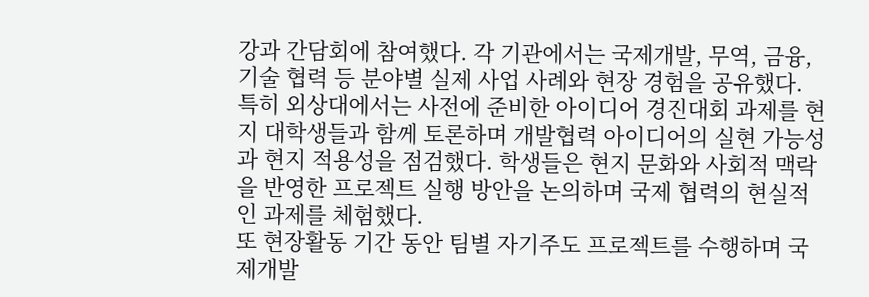강과 간담회에 참여했다. 각 기관에서는 국제개발, 무역, 금융, 기술 협력 등 분야별 실제 사업 사례와 현장 경험을 공유했다.
특히 외상대에서는 사전에 준비한 아이디어 경진대회 과제를 현지 대학생들과 함께 토론하며 개발협력 아이디어의 실현 가능성과 현지 적용성을 점검했다. 학생들은 현지 문화와 사회적 맥락을 반영한 프로젝트 실행 방안을 논의하며 국제 협력의 현실적인 과제를 체험했다.
또 현장활동 기간 동안 팀별 자기주도 프로젝트를 수행하며 국제개발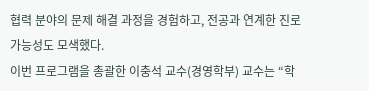협력 분야의 문제 해결 과정을 경험하고, 전공과 연계한 진로 가능성도 모색했다.
이번 프로그램을 총괄한 이충석 교수(경영학부) 교수는 “학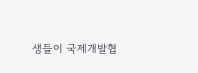생들이 국제개발협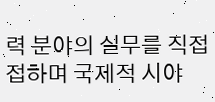력 분야의 실무를 직접 접하며 국제적 시야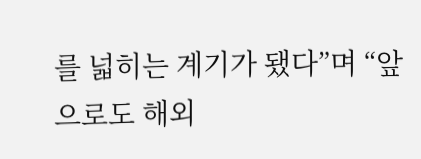를 넓히는 계기가 됐다”며 “앞으로도 해외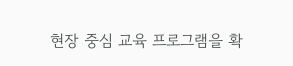현장 중심 교육 프로그램을 확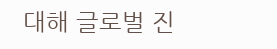대해 글로벌 진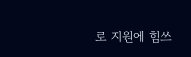로 지원에 힘쓰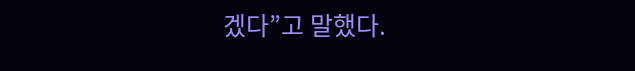겠다”고 말했다.